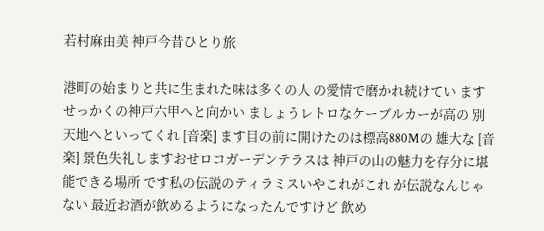若村麻由美 神戸今昔ひとり旅

港町の始まりと共に生まれた味は多くの人 の愛情で磨かれ続けてい ますせっかくの神戸六甲へと向かい ましょうレトロなケーブルカーが高の 別天地へといってくれ [音楽] ます目の前に開けたのは標高880Mの 雄大な [音楽] 景色失礼しますおせロコガーデンテラスは 神戸の山の魅力を存分に堪能できる場所 です私の伝説のティラミスいやこれがこれ が伝説なんじゃない 最近お酒が飲めるようになったんですけど 飲め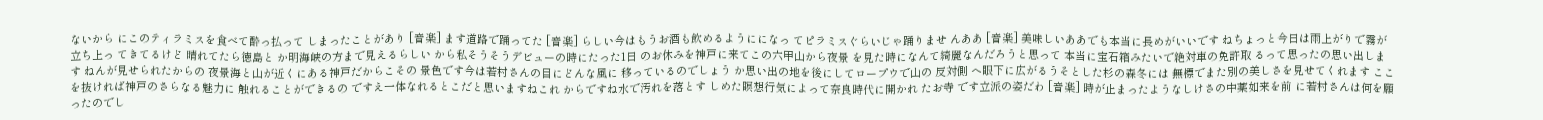ないから にこのティラミスを食べて酔っ払って しまったことがあり [音楽] ます道路で踊ってた [音楽] らしい今はもうお酒も飲めるようにになっ てピラミスぐらいじゃ踊りませ んああ [音楽] 美味しいああでも本当に長めがいいです ねちょっと今日は雨上がりで霧が立ち上っ てきてるけど 晴れてたら徳島と か明海峡の方まで見えるらしい から私そうそうデビューの時にたった1日 のお休みを神戸に来てこの六甲山から夜景 を見た時になんて綺麗なんだろうと思って 本当に宝石箱みたいで絶対車の免許取 るって思ったの思い出します ねんが見せられたからの 夜景海と山が近くにある神戸だからこその 景色です今は若村さんの目にどんな風に 移っているのでしょう か思い出の地を後にしてロープウで山の 反対側 へ眼下に広がるうそとした杉の森冬には 無標でまた別の美しさを見せてくれます ここを抜ければ神戸のさらなる魅力に 触れることができるの ですえ一体なれるとこだと思いますねこれ からですね水で汚れを落とす しめた瞑想行気によって奈良時代に開かれ たお寺 です立派の姿だわ [音楽] 時が止まったようなしけさの中薬如来を前 に若村さんは何を願ったのでし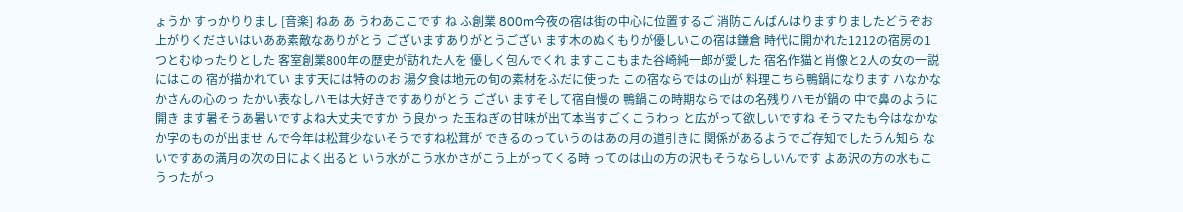ょうか すっかりりまし [音楽] ねあ あ うわあここです ね ふ創業 800m今夜の宿は街の中心に位置するご 消防こんばんはりますりましたどうぞお 上がりくださいはいああ素敵なありがとう ございますありがとうござい ます木のぬくもりが優しいこの宿は鎌倉 時代に開かれた1212の宿房の1 つとむゆったりとした 客室創業800年の歴史が訪れた人を 優しく包んでくれ ますここもまた谷崎純一郎が愛した 宿名作猫と肖像と2人の女の一説にはこの 宿が描かれてい ます天には特ののお 湯夕食は地元の旬の素材をふだに使った この宿ならではの山が 料理こちら鴨鍋になります ハなかなかさんの心のっ たかい表なしハモは大好きですありがとう ござい ますそして宿自慢の 鴨鍋この時期ならではの名残りハモが鍋の 中で鼻のように開き ます暑そうあ暑いですよね大丈夫ですか う良かっ た玉ねぎの甘味が出て本当すごくこうわっ と広がって欲しいですね そうマたも今はなかなか字のものが出ませ んで今年は松茸少ないそうですね松茸が できるのっていうのはあの月の道引きに 関係があるようでご存知でしたうん知ら ないですあの満月の次の日によく出ると いう水がこう水かさがこう上がってくる時 ってのは山の方の沢もそうならしいんです よあ沢の方の水もこうったがっ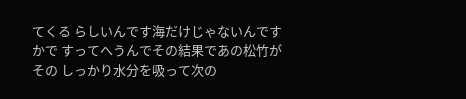てくる らしいんです海だけじゃないんですかで すってへうんでその結果であの松竹がその しっかり水分を吸って次の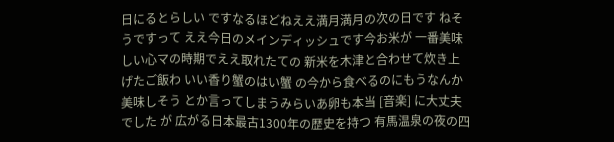日にるとらしい ですなるほどねええ満月満月の次の日です ねそうですって ええ今日のメインディッシュです今お米が 一番美味しい心マの時期でええ取れたての 新米を木津と合わせて炊き上げたご飯わ いい香り蟹のはい蟹 の今から食べるのにもうなんか美味しそう とか言ってしまうみらいあ卵も本当 [音楽] に大丈夫でした が 広がる日本最古1300年の歴史を持つ 有馬温泉の夜の四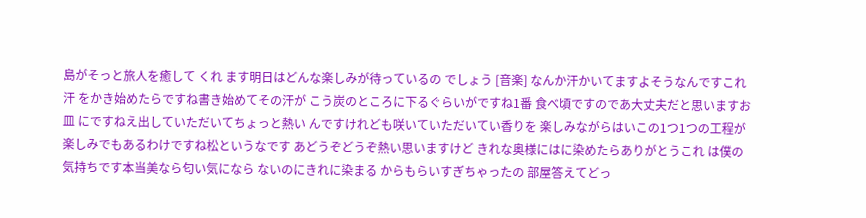島がそっと旅人を癒して くれ ます明日はどんな楽しみが待っているの でしょう [音楽] なんか汗かいてますよそうなんですこれ汗 をかき始めたらですね書き始めてその汗が こう炭のところに下るぐらいがですね1番 食べ頃ですのであ大丈夫だと思いますお皿 にですねえ出していただいてちょっと熱い んですけれども咲いていただいてい香りを 楽しみながらはいこの1つ1つの工程が 楽しみでもあるわけですね松というなです あどうぞどうぞ熱い思いますけど きれな奥様にはに染めたらありがとうこれ は僕の気持ちです本当美なら匂い気になら ないのにきれに染まる からもらいすぎちゃったの 部屋答えてどっ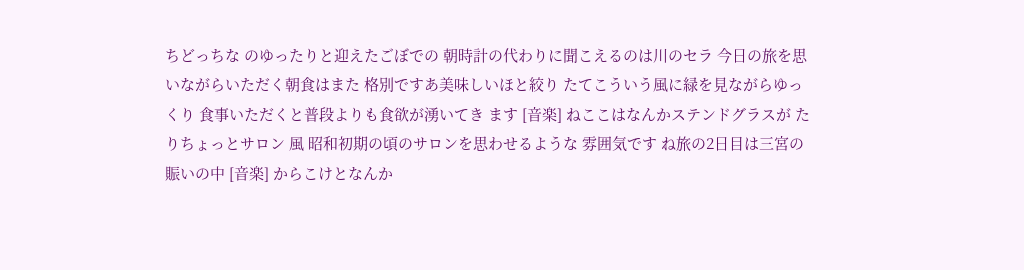ちどっちな のゆったりと迎えたごぼでの 朝時計の代わりに聞こえるのは川のセラ 今日の旅を思いながらいただく朝食はまた 格別ですあ美味しいほと絞り たてこういう風に緑を見ながらゆっくり 食事いただくと普段よりも食欲が湧いてき ます [音楽] ねここはなんかステンドグラスが たりちょっとサロン 風 昭和初期の頃のサロンを思わせるような 雰囲気です ね旅の2日目は三宮の賑いの中 [音楽] からこけとなんか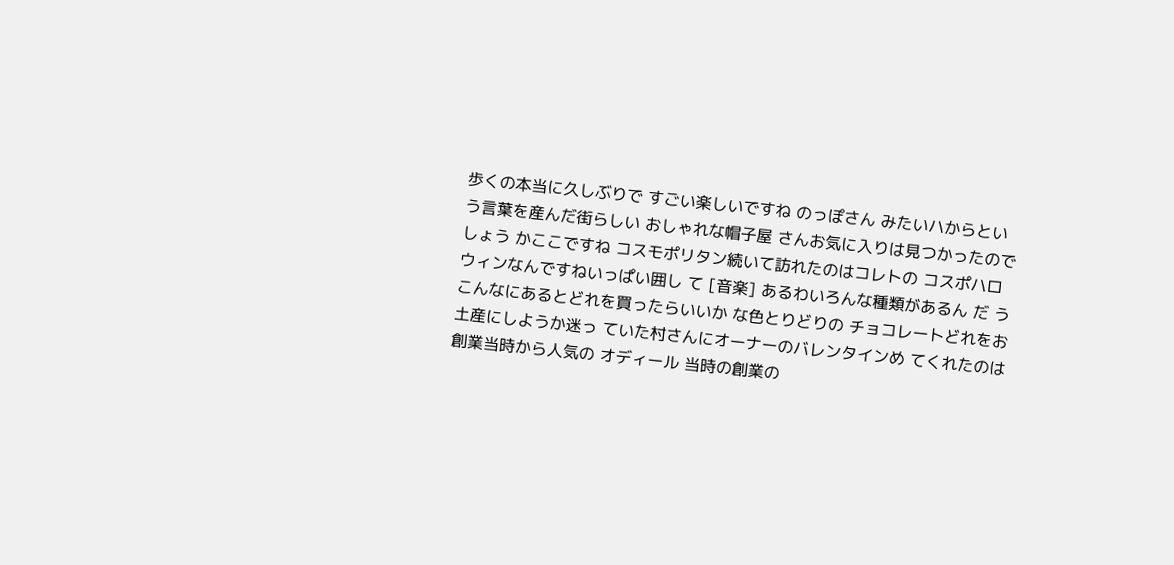歩くの本当に久しぶりで すごい楽しいですね のっぽさん みたいハからという言葉を産んだ街らしい おしゃれな帽子屋 さんお気に入りは見つかったのでしょう かここですね コスモポリタン続いて訪れたのはコレトの コスポハロウィンなんですねいっぱい囲し て [音楽] あるわいろんな種類があるん だ うこんなにあるとどれを買ったらいいか な色とりどりの チョコレートどれをお土産にしようか迷っ ていた村さんにオーナーのバレンタインめ てくれたのは創業当時から人気の オディール 当時の創業の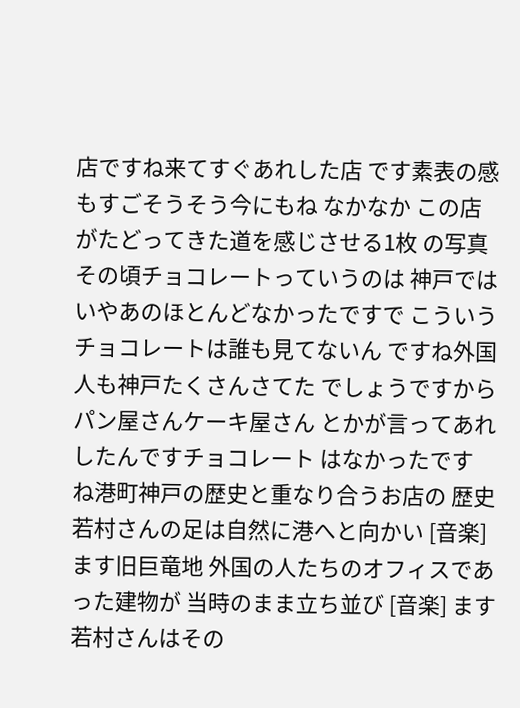店ですね来てすぐあれした店 です素表の感もすごそうそう今にもね なかなか この店がたどってきた道を感じさせる1枚 の写真その頃チョコレートっていうのは 神戸ではいやあのほとんどなかったですで こういうチョコレートは誰も見てないん ですね外国人も神戸たくさんさてた でしょうですからパン屋さんケーキ屋さん とかが言ってあれしたんですチョコレート はなかったです ね港町神戸の歴史と重なり合うお店の 歴史若村さんの足は自然に港へと向かい [音楽] ます旧巨竜地 外国の人たちのオフィスであった建物が 当時のまま立ち並び [音楽] ます若村さんはその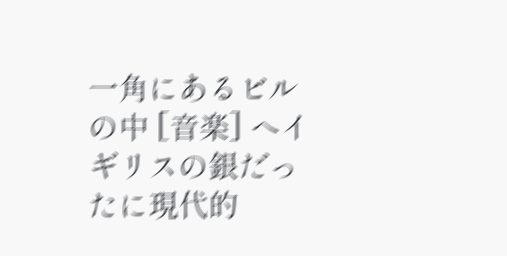一角にあるビルの中 [音楽] へイギリスの銀だったに現代的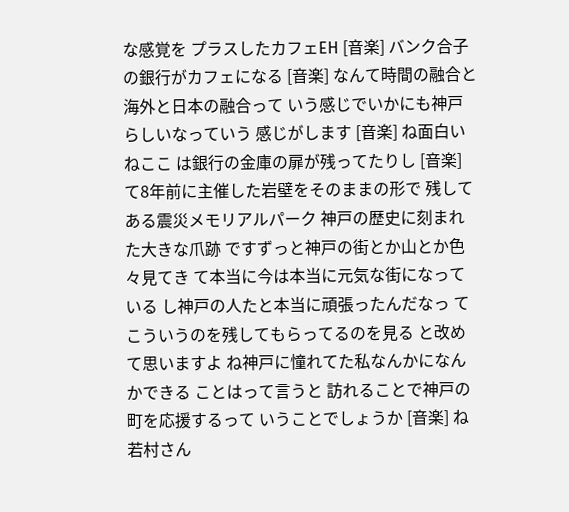な感覚を プラスしたカフェEH [音楽] バンク合子の銀行がカフェになる [音楽] なんて時間の融合と海外と日本の融合って いう感じでいかにも神戸らしいなっていう 感じがします [音楽] ね面白いねここ は銀行の金庫の扉が残ってたりし [音楽] て8年前に主催した岩壁をそのままの形で 残してある震災メモリアルパーク 神戸の歴史に刻まれた大きな爪跡 ですずっと神戸の街とか山とか色々見てき て本当に今は本当に元気な街になっている し神戸の人たと本当に頑張ったんだなっ てこういうのを残してもらってるのを見る と改めて思いますよ ね神戸に憧れてた私なんかになんかできる ことはって言うと 訪れることで神戸の町を応援するって いうことでしょうか [音楽] ね若村さん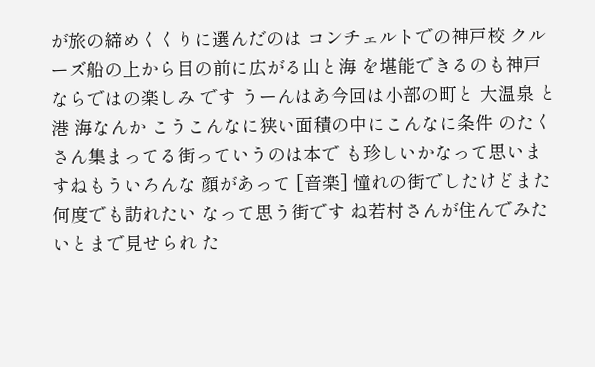が旅の締めくくりに選んだのは コンチェルトでの神戸校 クルーズ船の上から目の前に広がる山と海 を堪能できるのも神戸ならではの楽しみ です うーんはあ今回は小部の町と 大温泉 と港 海なんか こうこんなに狭い面積の中にこんなに条件 のたくさん集まってる街っていうのは本で も珍しいかなって思いますねもういろんな 顔があって [音楽] 憧れの街でしたけどまた何度でも訪れたい なって思う街です ね若村さんが住んでみたいとまで見せられ た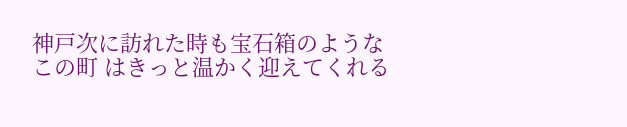神戸次に訪れた時も宝石箱のようなこの町 はきっと温かく迎えてくれる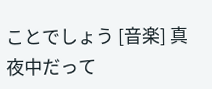ことでしょう [音楽] 真夜中だって